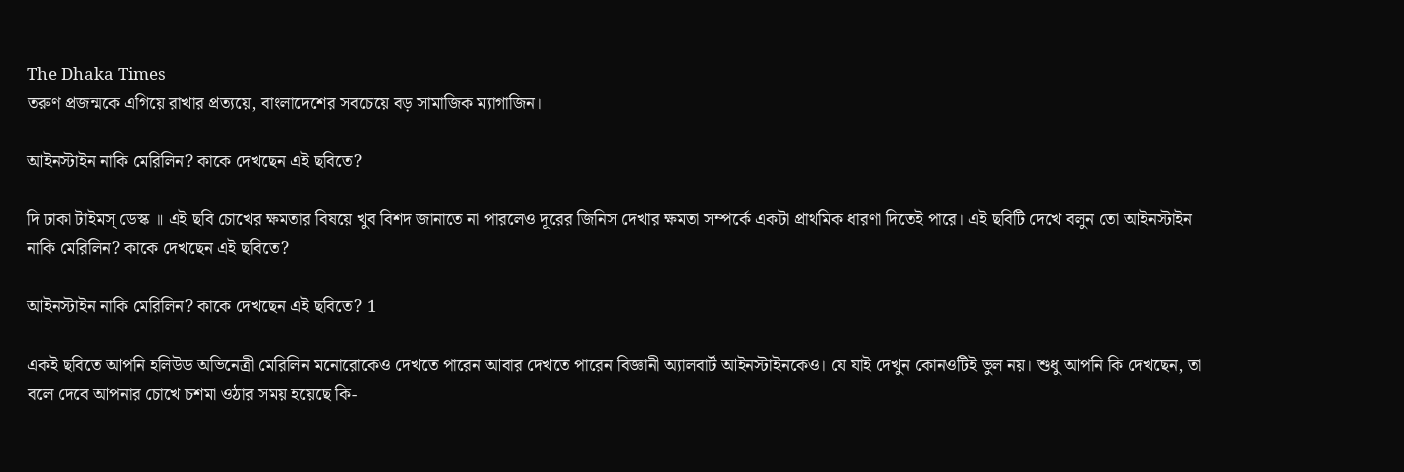The Dhaka Times
তরুণ প্রজন্মকে এগিয়ে রাখার প্রত্যয়ে, বাংলাদেশের সবচেয়ে বড় সামাজিক ম্যাগাজিন।

আইনস্টাইন নাকি মেরিলিন? কাকে দেখছেন এই ছবিতে?

দি ঢাকা টাইমস্ ডেস্ক ॥ এই ছবি চোখের ক্ষমতার বিষয়ে খুব বিশদ জানাতে না পারলেও দূরের জিনিস দেখার ক্ষমতা সম্পর্কে একটা প্রাথমিক ধারণা দিতেই পারে। এই ছবিটি দেখে বলুন তো আইনস্টাইন নাকি মেরিলিন? কাকে দেখছেন এই ছবিতে?

আইনস্টাইন নাকি মেরিলিন? কাকে দেখছেন এই ছবিতে? 1

একই ছবিতে আপনি হলিউড অভিনেত্রী মেরিলিন মনোরোকেও দেখতে পারেন আবার দেখতে পারেন বিজ্ঞানী অ্যালবার্ট আইনস্টাইনকেও। যে যাই দেখুন কোনওটিই ভুল নয়। শুধু আপনি কি দেখছেন, তা বলে দেবে আপনার চোখে চশমা ওঠার সময় হয়েছে কি-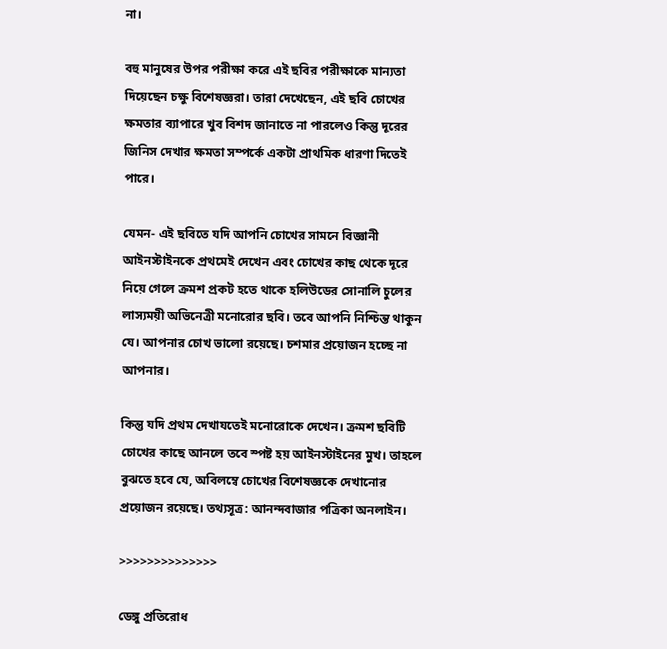না।

বহু মানুষের উপর পরীক্ষা করে এই ছবির পরীক্ষাকে মান্যতা দিয়েছেন চক্ষু বিশেষজ্ঞরা। তারা দেখেছেন, এই ছবি চোখের ক্ষমতার ব্যাপারে খুব বিশদ জানাতে না পারলেও কিন্তু দূরের জিনিস দেখার ক্ষমতা সম্পর্কে একটা প্রাথমিক ধারণা দিতেই পারে।

যেমন- এই ছবিতে যদি আপনি চোখের সামনে বিজ্ঞানী আইনস্টাইনকে প্রথমেই দেখেন এবং চোখের কাছ থেকে দূরে নিয়ে গেলে ক্রমশ প্রকট হতে থাকে হলিউডের সোনালি চুলের লাস্যময়ী অভিনেত্রী মনোরোর ছবি। তবে আপনি নিশ্চিন্ত থাকুন যে। আপনার চোখ ভালো রয়েছে। চশমার প্রয়োজন হচ্ছে না আপনার।

কিন্তু যদি প্রথম দেখাযতেই মনোরোকে দেখেন। ক্রমশ ছবিটি চোখের কাছে আনলে তবে স্পষ্ট হয় আইনস্টাইনের মুখ। তাহলে বুঝতে হবে যে, অবিলম্বে চোখের বিশেষজ্ঞকে দেখানোর প্রয়োজন রয়েছে। তথ্যসূত্র: আনন্দবাজার পত্রিকা অনলাইন।

>>>>>>>>>>>>>>

ডেঙ্গু প্রতিরোধ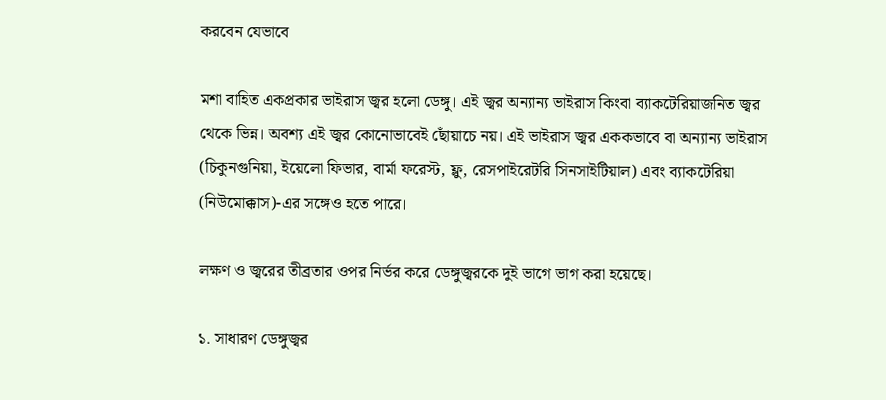করবেন যেভাবে

মশা বাহিত একপ্রকার ভাইরাস জ্বর হলো ডেঙ্গু। এই জ্বর অন্যান্য ভাইরাস কিংবা ব্যাকটেরিয়াজনিত জ্বর থেকে ভিন্ন। অবশ্য এই জ্বর কোনোভাবেই ছোঁয়াচে নয়। এই ভাইরাস জ্বর এককভাবে বা অন্যান্য ভাইরাস (চিকুনগুনিয়া, ইয়েলো ফিভার, বার্মা ফরেস্ট, ফ্লু, রেসপাইরেটরি সিনসাইটিয়াল) এবং ব্যাকটেরিয়া (নিউমোক্কাস)-এর সঙ্গেও হতে পারে।

লক্ষণ ও জ্বরের তীব্রতার ওপর নির্ভর করে ডেঙ্গুজ্বরকে দুই ভাগে ভাগ করা হয়েছে।

১. সাধারণ ডেঙ্গুজ্বর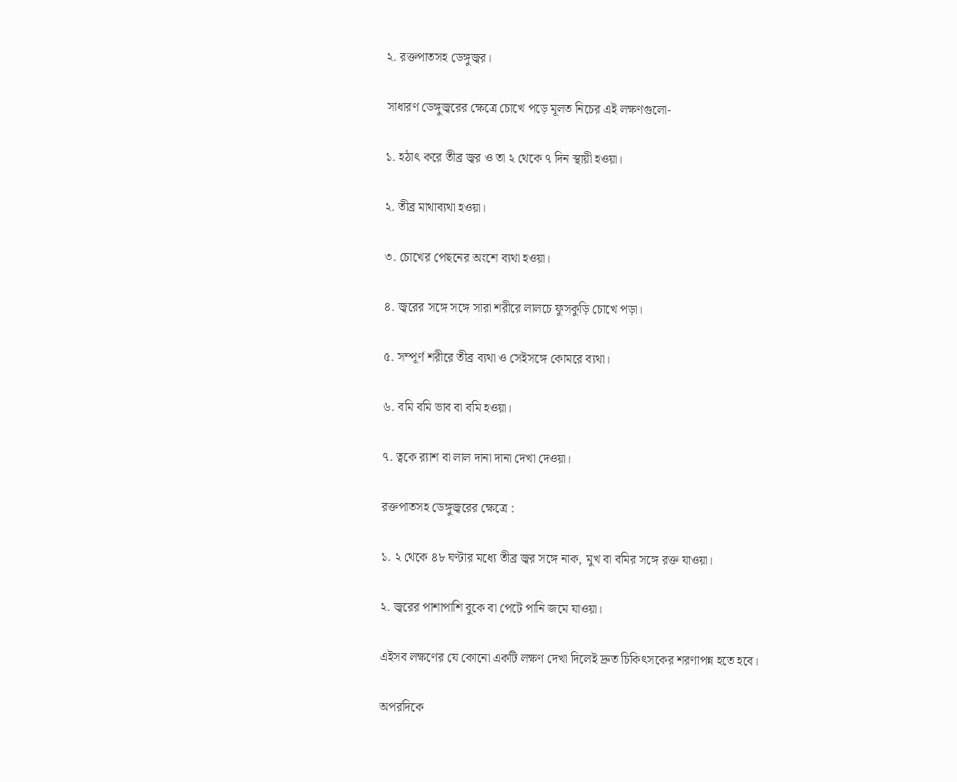২. রক্তপাতসহ ডেঙ্গুজ্বর।

সাধারণ ডেঙ্গুজ্বরের ক্ষেত্রে চোখে পড়ে মূলত নিচের এই লক্ষণগুলো-

১. হঠাৎ করে তীব্র জ্বর ও তা ২ থেকে ৭ দিন স্থায়ী হওয়া।

২. তীব্র মাথাব্যথা হওয়া।

৩. চোখের পেছনের অংশে ব্যথা হওয়া।

৪. জ্বরের সঙ্গে সঙ্গে সারা শরীরে লালচে ফুসকুড়ি চোখে পড়া।

৫. সম্পূর্ণ শরীরে তীব্র ব্যথা ও সেইসঙ্গে কোমরে ব্যথা।

৬. বমি বমি ভাব বা বমি হওয়া।

৭. ত্বকে র‌্যাশ বা লাল দানা দানা দেখা দেওয়া।

রক্তপাতসহ ডেঙ্গুজ্বরের ক্ষেত্রে :

১. ২ থেকে ৪৮ ঘণ্টার মধ্যে তীব্র জ্বর সঙ্গে নাক, মুখ বা বমির সঙ্গে রক্ত যাওয়া।

২. জ্বরের পাশাপাশি বুকে বা পেটে পানি জমে যাওয়া।

এইসব লক্ষণের যে কোনো একটি লক্ষণ দেখা দিলেই দ্রুত চিকিৎসকের শরণাপন্ন হতে হবে।

অপরদিকে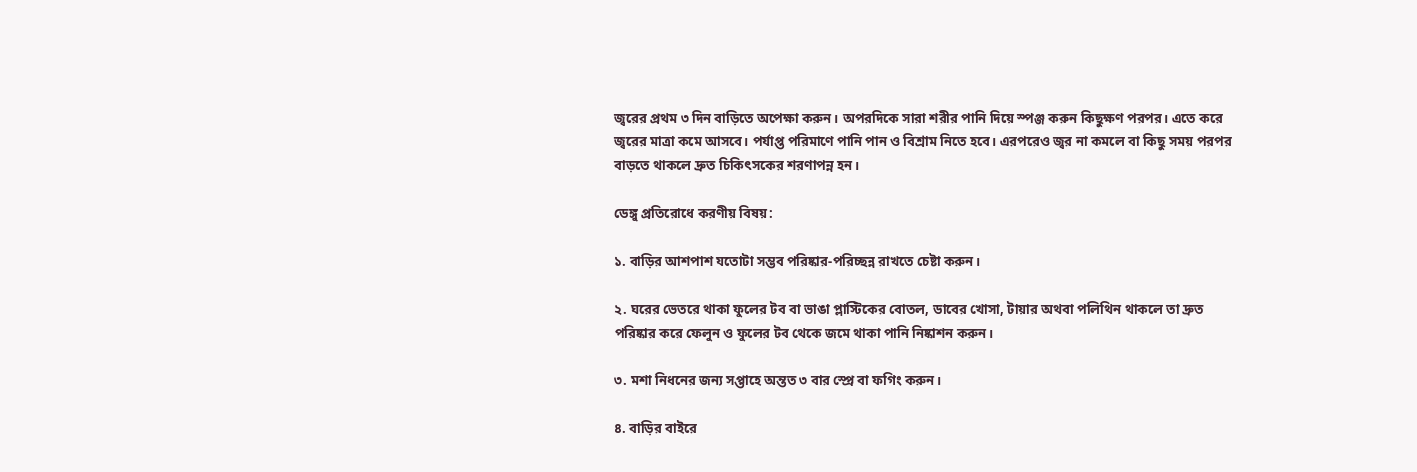জ্বরের প্রথম ৩ দিন বাড়িতে অপেক্ষা করুন। অপরদিকে সারা শরীর পানি দিয়ে স্পঞ্জ করুন কিছুক্ষণ পরপর। এতে করে জ্বরের মাত্রা কমে আসবে। পর্যাপ্ত পরিমাণে পানি পান ও বিশ্রাম নিতে হবে। এরপরেও জ্বর না কমলে বা কিছু সময় পরপর বাড়তে থাকলে দ্রুত চিকিৎসকের শরণাপন্ন হন।

ডেঙ্গু প্রতিরোধে করণীয় বিষয়:

১. বাড়ির আশপাশ যতোটা সম্ভব পরিষ্কার-পরিচ্ছন্ন রাখতে চেষ্টা করুন।

২. ঘরের ভেতরে থাকা ফুলের টব বা ভাঙা প্লাস্টিকের বোতল, ডাবের খোসা, টায়ার অথবা পলিথিন থাকলে তা দ্রুত পরিষ্কার করে ফেলুন ও ফুলের টব থেকে জমে থাকা পানি নিষ্কাশন করুন।

৩. মশা নিধনের জন্য সপ্তাহে অন্তত ৩ বার স্প্রে বা ফগিং করুন।

৪. বাড়ির বাইরে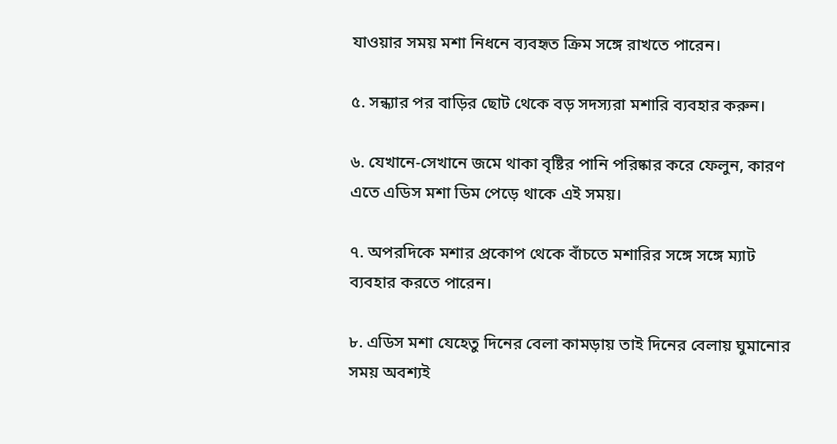যাওয়ার সময় মশা নিধনে ব্যবহৃত ক্রিম সঙ্গে রাখতে পারেন।

৫. সন্ধ্যার পর বাড়ির ছোট থেকে বড় সদস্যরা মশারি ব্যবহার করুন।

৬. যেখানে-সেখানে জমে থাকা বৃষ্টির পানি পরিষ্কার করে ফেলুন, কারণ এতে এডিস মশা ডিম পেড়ে থাকে এই সময়।

৭. অপরদিকে মশার প্রকোপ থেকে বাঁচতে মশারির সঙ্গে সঙ্গে ম্যাট ব্যবহার করতে পারেন।

৮. এডিস মশা যেহেতু দিনের বেলা কামড়ায় তাই দিনের বেলায় ঘুমানোর সময় অবশ্যই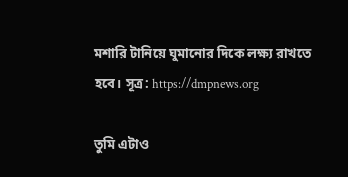মশারি টানিয়ে ঘুমানোর দিকে লক্ষ্য রাখতে হবে। সূত্র: https://dmpnews.org

তুমি এটাও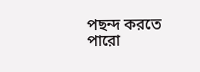পছন্দ করতে পারো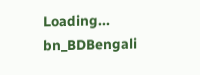Loading...
bn_BDBengali